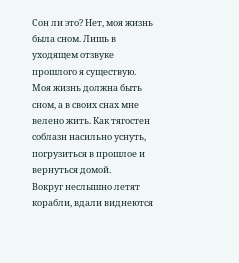Сон ли это? Нет, моя жизнь была сном. Лишь в уходящем отзвуке прошлого я существую. Моя жизнь должна быть сном, а в своих снах мне велено жить. Как тягостен соблазн насильно уснуть, погрузиться в прошлое и вернуться домой.
Вокруг неслышно летят корабли, вдали виднеются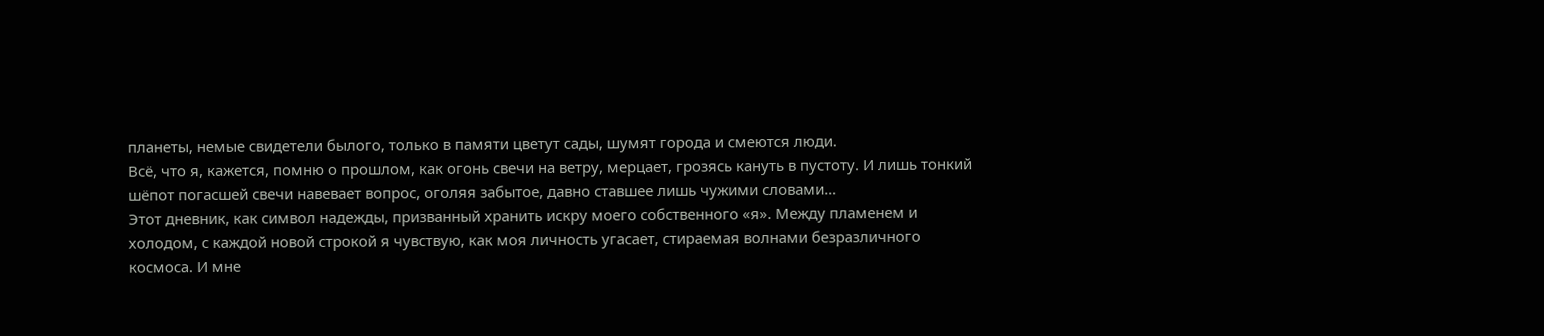планеты, немые свидетели былого, только в памяти цветут сады, шумят города и смеются люди.
Всё, что я, кажется, помню о прошлом, как огонь свечи на ветру, мерцает, грозясь кануть в пустоту. И лишь тонкий шёпот погасшей свечи навевает вопрос, оголяя забытое, давно ставшее лишь чужими словами…
Этот дневник, как символ надежды, призванный хранить искру моего собственного «я». Между пламенем и холодом, с каждой новой строкой я чувствую, как моя личность угасает, стираемая волнами безразличного космоса. И мне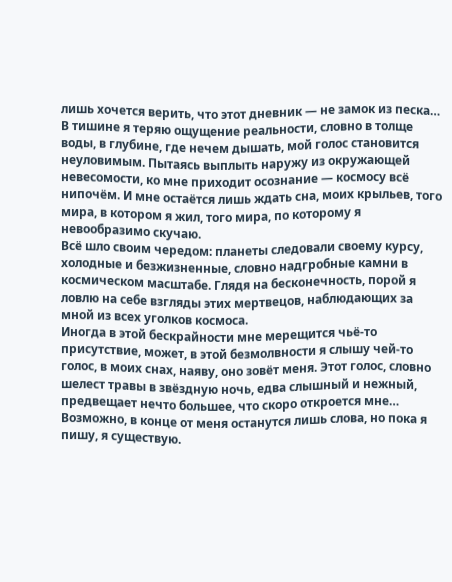лишь хочется верить, что этот дневник — не замок из песка…
В тишине я теряю ощущение реальности, словно в толще воды, в глубине, где нечем дышать, мой голос становится неуловимым. Пытаясь выплыть наружу из окружающей невесомости, ко мне приходит осознание — космосу всё нипочём. И мне остаётся лишь ждать сна, моих крыльев, того мира, в котором я жил, того мира, по которому я невообразимо скучаю.
Всё шло своим чередом: планеты следовали своему курсу, холодные и безжизненные, словно надгробные камни в космическом масштабе. Глядя на бесконечность, порой я ловлю на себе взгляды этих мертвецов, наблюдающих за мной из всех уголков космоса.
Иногда в этой бескрайности мне мерещится чьё-то присутствие, может, в этой безмолвности я слышу чей-то голос, в моих снах, наяву, оно зовёт меня. Этот голос, словно шелест травы в звёздную ночь, едва слышный и нежный, предвещает нечто большее, что скоро откроется мне…
Возможно, в конце от меня останутся лишь слова, но пока я пишу, я существую.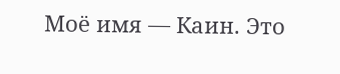Моё имя — Каин. Это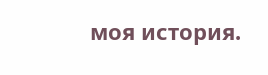моя история.